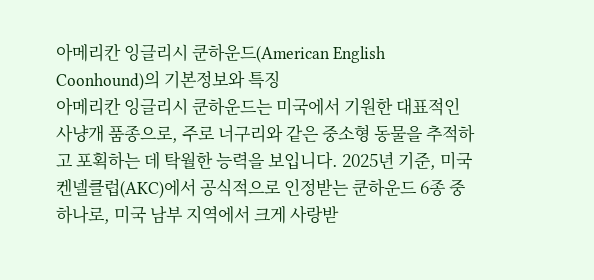아메리칸 잉글리시 쿤하운드(American English Coonhound)의 기본정보와 특징
아메리칸 잉글리시 쿤하운드는 미국에서 기원한 대표적인 사냥개 품종으로, 주로 너구리와 같은 중소형 동물을 추적하고 포획하는 데 탁월한 능력을 보입니다. 2025년 기준, 미국 켄넬클럽(AKC)에서 공식적으로 인정받는 쿤하운드 6종 중 하나로, 미국 남부 지역에서 크게 사랑받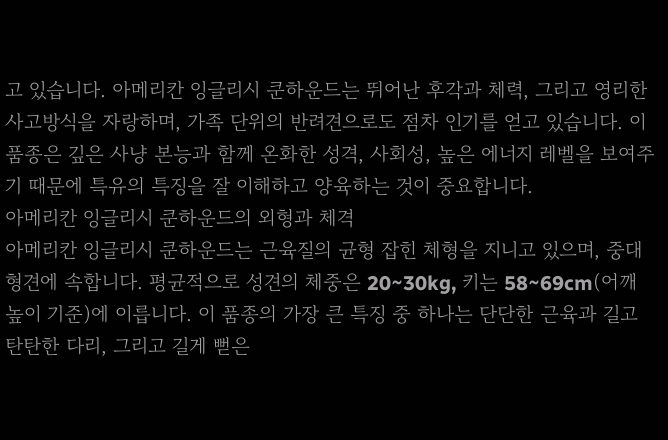고 있습니다. 아메리칸 잉글리시 쿤하운드는 뛰어난 후각과 체력, 그리고 영리한 사고방식을 자랑하며, 가족 단위의 반려견으로도 점차 인기를 얻고 있습니다. 이 품종은 깊은 사냥 본능과 함께 온화한 성격, 사회성, 높은 에너지 레벨을 보여주기 때문에 특유의 특징을 잘 이해하고 양육하는 것이 중요합니다.
아메리칸 잉글리시 쿤하운드의 외형과 체격
아메리칸 잉글리시 쿤하운드는 근육질의 균형 잡힌 체형을 지니고 있으며, 중대형견에 속합니다. 평균적으로 성견의 체중은 20~30kg, 키는 58~69cm(어깨 높이 기준)에 이릅니다. 이 품종의 가장 큰 특징 중 하나는 단단한 근육과 길고 탄탄한 다리, 그리고 길게 뻗은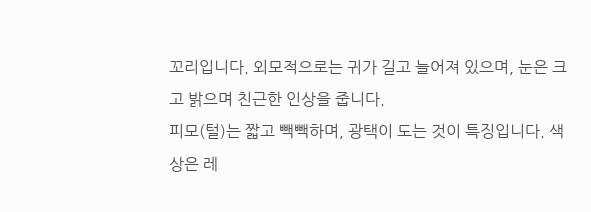꼬리입니다. 외모적으로는 귀가 길고 늘어져 있으며, 눈은 크고 밝으며 친근한 인상을 줍니다.
피모(털)는 짧고 빽빽하며, 광택이 도는 것이 특징입니다. 색상은 레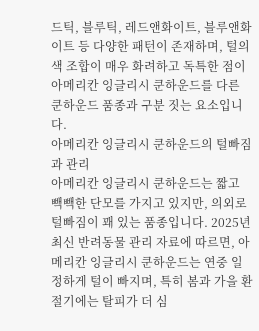드틱, 블루틱, 레드앤화이트, 블루앤화이트 등 다양한 패턴이 존재하며, 털의 색 조합이 매우 화려하고 독특한 점이 아메리칸 잉글리시 쿤하운드를 다른 쿤하운드 품종과 구분 짓는 요소입니다.
아메리칸 잉글리시 쿤하운드의 털빠짐과 관리
아메리칸 잉글리시 쿤하운드는 짧고 빽빽한 단모를 가지고 있지만, 의외로 털빠짐이 꽤 있는 품종입니다. 2025년 최신 반려동물 관리 자료에 따르면, 아메리칸 잉글리시 쿤하운드는 연중 일정하게 털이 빠지며, 특히 봄과 가을 환절기에는 탈피가 더 심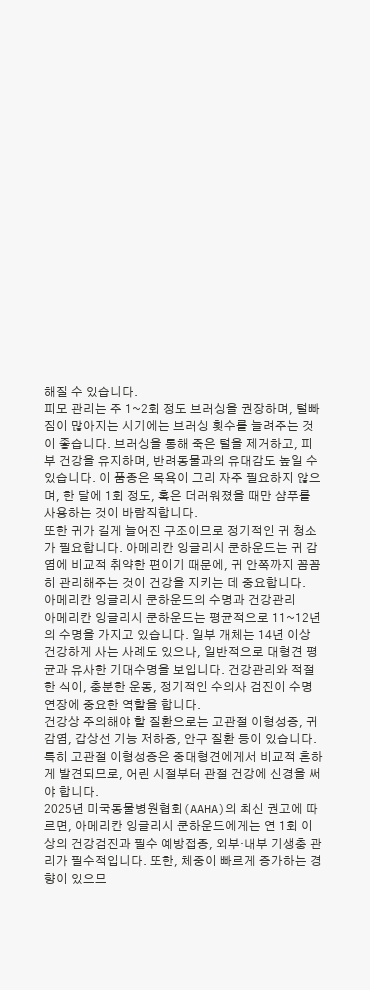해질 수 있습니다.
피모 관리는 주 1~2회 정도 브러싱을 권장하며, 털빠짐이 많아지는 시기에는 브러싱 횟수를 늘려주는 것이 좋습니다. 브러싱을 통해 죽은 털을 제거하고, 피부 건강을 유지하며, 반려동물과의 유대감도 높일 수 있습니다. 이 품종은 목욕이 그리 자주 필요하지 않으며, 한 달에 1회 정도, 혹은 더러워졌을 때만 샴푸를 사용하는 것이 바람직합니다.
또한 귀가 길게 늘어진 구조이므로 정기적인 귀 청소가 필요합니다. 아메리칸 잉글리시 쿤하운드는 귀 감염에 비교적 취약한 편이기 때문에, 귀 안쪽까지 꼼꼼히 관리해주는 것이 건강을 지키는 데 중요합니다.
아메리칸 잉글리시 쿤하운드의 수명과 건강관리
아메리칸 잉글리시 쿤하운드는 평균적으로 11~12년의 수명을 가지고 있습니다. 일부 개체는 14년 이상 건강하게 사는 사례도 있으나, 일반적으로 대형견 평균과 유사한 기대수명을 보입니다. 건강관리와 적절한 식이, 충분한 운동, 정기적인 수의사 검진이 수명 연장에 중요한 역할을 합니다.
건강상 주의해야 할 질환으로는 고관절 이형성증, 귀 감염, 갑상선 기능 저하증, 안구 질환 등이 있습니다. 특히 고관절 이형성증은 중대형견에게서 비교적 흔하게 발견되므로, 어린 시절부터 관절 건강에 신경을 써야 합니다.
2025년 미국동물병원협회(AAHA)의 최신 권고에 따르면, 아메리칸 잉글리시 쿤하운드에게는 연 1회 이상의 건강검진과 필수 예방접종, 외부·내부 기생충 관리가 필수적입니다. 또한, 체중이 빠르게 증가하는 경향이 있으므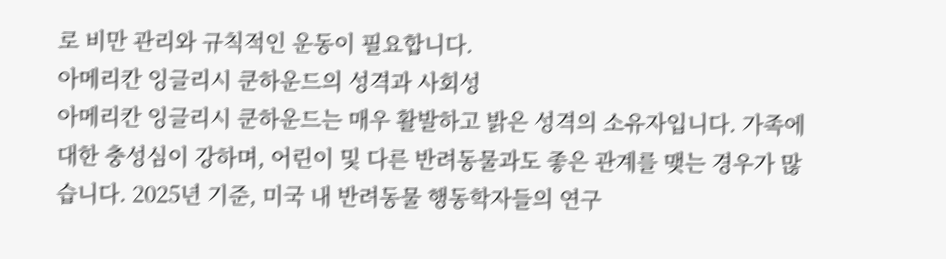로 비만 관리와 규칙적인 운동이 필요합니다.
아메리칸 잉글리시 쿤하운드의 성격과 사회성
아메리칸 잉글리시 쿤하운드는 매우 활발하고 밝은 성격의 소유자입니다. 가족에 대한 충성심이 강하며, 어린이 및 다른 반려동물과도 좋은 관계를 맺는 경우가 많습니다. 2025년 기준, 미국 내 반려동물 행동학자들의 연구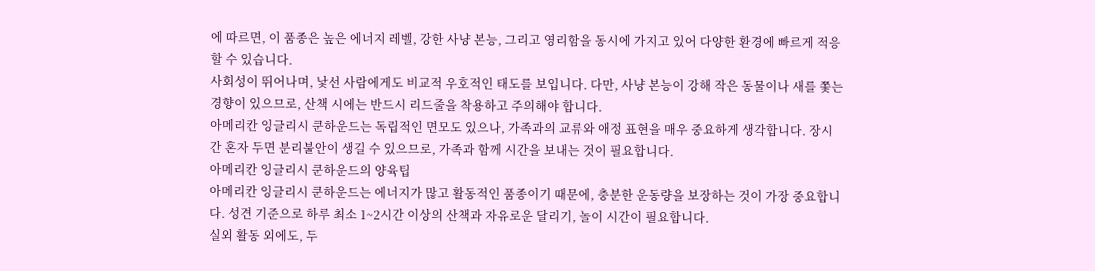에 따르면, 이 품종은 높은 에너지 레벨, 강한 사냥 본능, 그리고 영리함을 동시에 가지고 있어 다양한 환경에 빠르게 적응할 수 있습니다.
사회성이 뛰어나며, 낯선 사람에게도 비교적 우호적인 태도를 보입니다. 다만, 사냥 본능이 강해 작은 동물이나 새를 쫓는 경향이 있으므로, 산책 시에는 반드시 리드줄을 착용하고 주의해야 합니다.
아메리칸 잉글리시 쿤하운드는 독립적인 면모도 있으나, 가족과의 교류와 애정 표현을 매우 중요하게 생각합니다. 장시간 혼자 두면 분리불안이 생길 수 있으므로, 가족과 함께 시간을 보내는 것이 필요합니다.
아메리칸 잉글리시 쿤하운드의 양육팁
아메리칸 잉글리시 쿤하운드는 에너지가 많고 활동적인 품종이기 때문에, 충분한 운동량을 보장하는 것이 가장 중요합니다. 성견 기준으로 하루 최소 1~2시간 이상의 산책과 자유로운 달리기, 놀이 시간이 필요합니다.
실외 활동 외에도, 두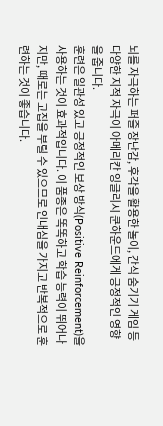뇌를 자극하는 퍼즐 장난감, 후각을 활용한 놀이, 간식 숨기기 게임 등 다양한 지적 자극이 아메리칸 잉글리시 쿤하운드에게 긍정적인 영향을 줍니다.
훈련은 일관성 있고 긍정적인 보상 방식(Positive Reinforcement)을 사용하는 것이 효과적입니다. 이 품종은 똑똑하고 학습 능력이 뛰어나지만, 때로는 고집을 부릴 수 있으므로 인내심을 가지고 반복적으로 훈련하는 것이 좋습니다.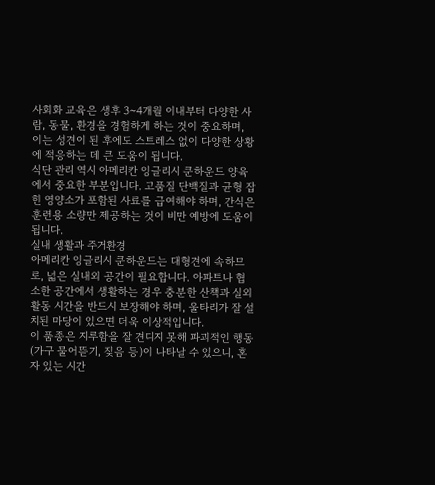사회화 교육은 생후 3~4개월 이내부터 다양한 사람, 동물, 환경을 경험하게 하는 것이 중요하며, 이는 성견이 된 후에도 스트레스 없이 다양한 상황에 적응하는 데 큰 도움이 됩니다.
식단 관리 역시 아메리칸 잉글리시 쿤하운드 양육에서 중요한 부분입니다. 고품질 단백질과 균형 잡힌 영양소가 포함된 사료를 급여해야 하며, 간식은 훈련용 소량만 제공하는 것이 비만 예방에 도움이 됩니다.
실내 생활과 주거환경
아메리칸 잉글리시 쿤하운드는 대형견에 속하므로, 넓은 실내외 공간이 필요합니다. 아파트나 협소한 공간에서 생활하는 경우 충분한 산책과 실외 활동 시간을 반드시 보장해야 하며, 울타리가 잘 설치된 마당이 있으면 더욱 이상적입니다.
이 품종은 지루함을 잘 견디지 못해 파괴적인 행동(가구 물어뜯기, 짖음 등)이 나타날 수 있으니, 혼자 있는 시간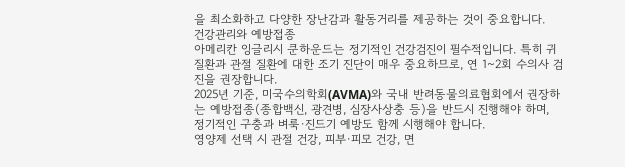을 최소화하고 다양한 장난감과 활동거리를 제공하는 것이 중요합니다.
건강관리와 예방접종
아메리칸 잉글리시 쿤하운드는 정기적인 건강검진이 필수적입니다. 특히 귀 질환과 관절 질환에 대한 조기 진단이 매우 중요하므로, 연 1~2회 수의사 검진을 권장합니다.
2025년 기준, 미국수의학회(AVMA)와 국내 반려동물의료협회에서 권장하는 예방접종(종합백신, 광견병, 심장사상충 등)을 반드시 진행해야 하며, 정기적인 구충과 벼룩·진드기 예방도 함께 시행해야 합니다.
영양제 선택 시 관절 건강, 피부·피모 건강, 면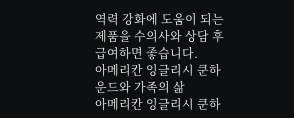역력 강화에 도움이 되는 제품을 수의사와 상담 후 급여하면 좋습니다.
아메리칸 잉글리시 쿤하운드와 가족의 삶
아메리칸 잉글리시 쿤하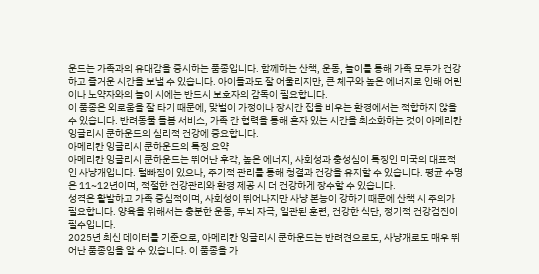운드는 가족과의 유대감을 중시하는 품종입니다. 함께하는 산책, 운동, 놀이를 통해 가족 모두가 건강하고 즐거운 시간을 보낼 수 있습니다. 아이들과도 잘 어울리지만, 큰 체구와 높은 에너지로 인해 어린이나 노약자와의 놀이 시에는 반드시 보호자의 감독이 필요합니다.
이 품종은 외로움을 잘 타기 때문에, 맞벌이 가정이나 장시간 집을 비우는 환경에서는 적합하지 않을 수 있습니다. 반려동물 돌봄 서비스, 가족 간 협력을 통해 혼자 있는 시간을 최소화하는 것이 아메리칸 잉글리시 쿤하운드의 심리적 건강에 중요합니다.
아메리칸 잉글리시 쿤하운드의 특징 요약
아메리칸 잉글리시 쿤하운드는 뛰어난 후각, 높은 에너지, 사회성과 충성심이 특징인 미국의 대표적인 사냥개입니다. 털빠짐이 있으나, 주기적 관리를 통해 청결과 건강을 유지할 수 있습니다. 평균 수명은 11~12년이며, 적절한 건강관리와 환경 제공 시 더 건강하게 장수할 수 있습니다.
성격은 활발하고 가족 중심적이며, 사회성이 뛰어나지만 사냥 본능이 강하기 때문에 산책 시 주의가 필요합니다. 양육을 위해서는 충분한 운동, 두뇌 자극, 일관된 훈련, 건강한 식단, 정기적 건강검진이 필수입니다.
2025년 최신 데이터를 기준으로, 아메리칸 잉글리시 쿤하운드는 반려견으로도, 사냥개로도 매우 뛰어난 품종임을 알 수 있습니다. 이 품종을 가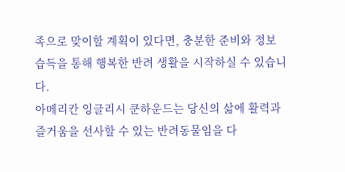족으로 맞이할 계획이 있다면, 충분한 준비와 정보 습득을 통해 행복한 반려 생활을 시작하실 수 있습니다.
아메리칸 잉글리시 쿤하운드는 당신의 삶에 활력과 즐거움을 선사할 수 있는 반려동물임을 다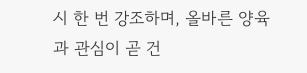시 한 번 강조하며, 올바른 양육과 관심이 곧 건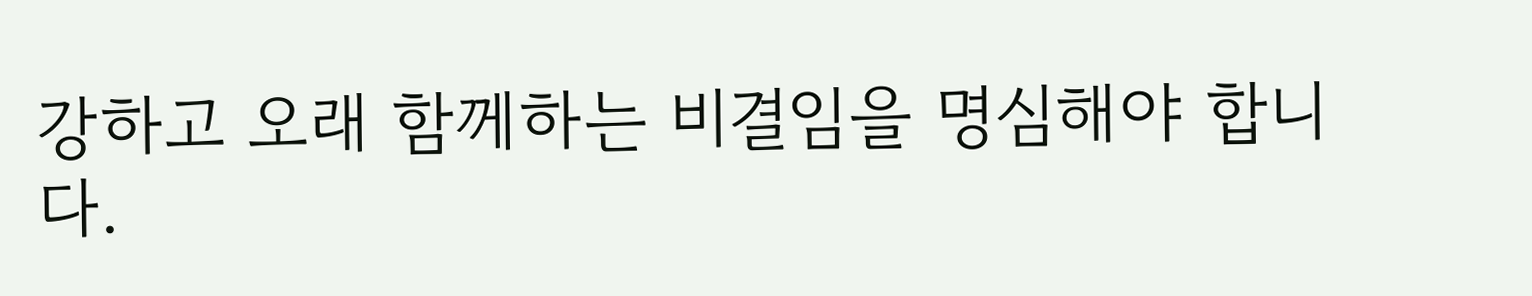강하고 오래 함께하는 비결임을 명심해야 합니다.